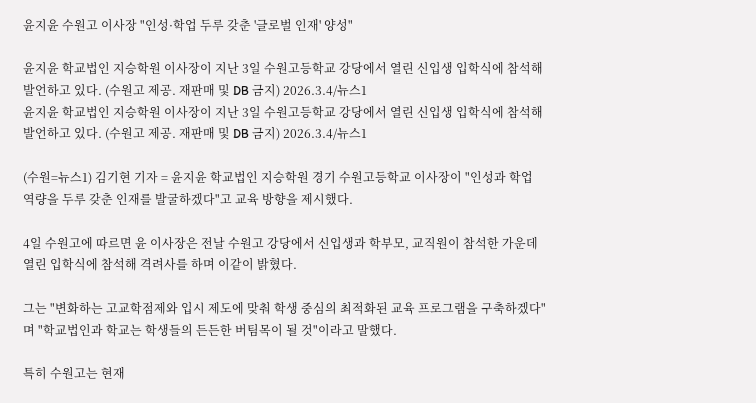윤지윤 수원고 이사장 "인성·학업 두루 갖춘 '글로벌 인재' 양성"

윤지윤 학교법인 지승학원 이사장이 지난 3일 수원고등학교 강당에서 열린 신입생 입학식에 참석해 발언하고 있다. (수원고 제공. 재판매 및 DB 금지) 2026.3.4/뉴스1
윤지윤 학교법인 지승학원 이사장이 지난 3일 수원고등학교 강당에서 열린 신입생 입학식에 참석해 발언하고 있다. (수원고 제공. 재판매 및 DB 금지) 2026.3.4/뉴스1

(수원=뉴스1) 김기현 기자 = 윤지윤 학교법인 지승학원 경기 수원고등학교 이사장이 "인성과 학업 역량을 두루 갖춘 인재를 발굴하겠다"고 교육 방향을 제시했다.

4일 수원고에 따르면 윤 이사장은 전날 수원고 강당에서 신입생과 학부모, 교직원이 참석한 가운데 열린 입학식에 참석해 격려사를 하며 이같이 밝혔다.

그는 "변화하는 고교학점제와 입시 제도에 맞춰 학생 중심의 최적화된 교육 프로그램을 구축하겠다"며 "학교법인과 학교는 학생들의 든든한 버팀목이 될 것"이라고 말했다.

특히 수원고는 현재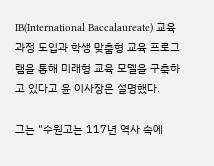IB(International Baccalaureate) 교육 과정 도입과 학생 맞춤형 교육 프로그램을 통해 미래형 교육 모델을 구축하고 있다고 윤 이사장은 설명했다.

그는 "수원고는 117년 역사 속에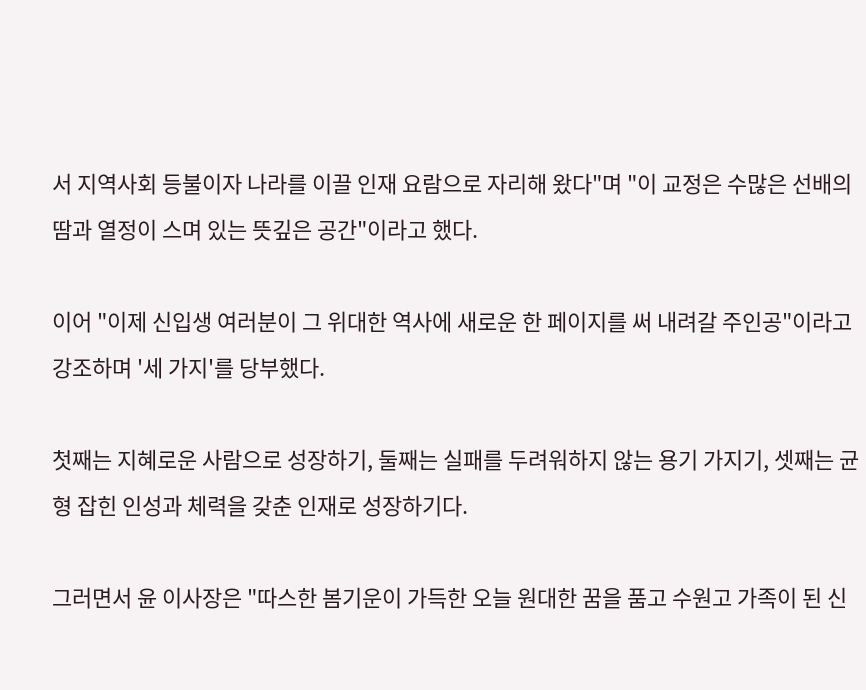서 지역사회 등불이자 나라를 이끌 인재 요람으로 자리해 왔다"며 "이 교정은 수많은 선배의 땀과 열정이 스며 있는 뜻깊은 공간"이라고 했다.

이어 "이제 신입생 여러분이 그 위대한 역사에 새로운 한 페이지를 써 내려갈 주인공"이라고 강조하며 '세 가지'를 당부했다.

첫째는 지혜로운 사람으로 성장하기, 둘째는 실패를 두려워하지 않는 용기 가지기, 셋째는 균형 잡힌 인성과 체력을 갖춘 인재로 성장하기다.

그러면서 윤 이사장은 "따스한 봄기운이 가득한 오늘 원대한 꿈을 품고 수원고 가족이 된 신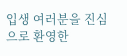입생 여러분을 진심으로 환영한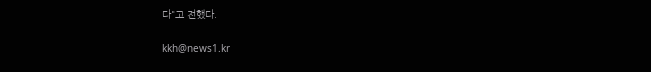다"고 전했다.

kkh@news1.kr